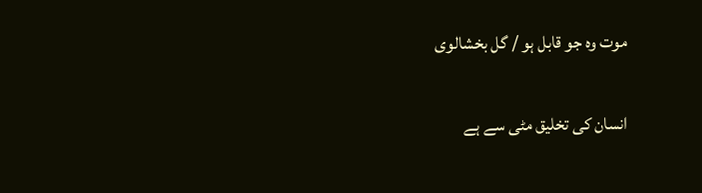موت وہ جو قابل ہو / گل بخشالوی

انسان کی تخلیق مٹی سے ہے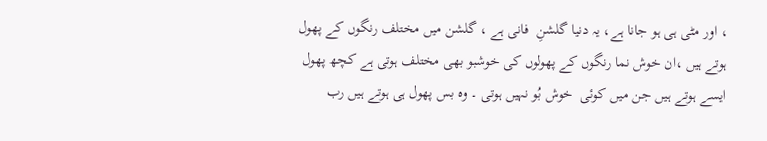، اور مٹی ہی ہو جانا ہے، یہ دنیا گلشنِ  فانی ہے ، گلشن میں مختلف رنگوں کے پھول ہوتے ہیں ،ان خوش نما رنگوں کے پھولوں کی خوشبو بھی مختلف ہوتی ہے کچھ پھول ایسے ہوتے ہیں جن میں کوئی  خوش بُو نہیں ہوتی ۔ وہ بس پھول ہی ہوتے ہیں رب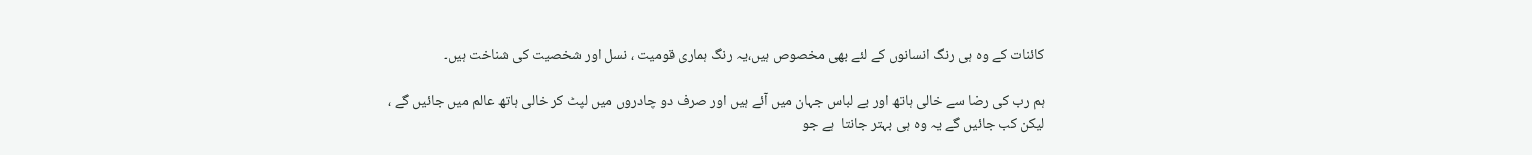کائنات کے وہ ہی رنگ انسانوں کے لئے بھی مخصوص ہیں،یہ رنگ ہماری قومیت ، نسل اور شخصیت کی شناخت ہیں۔

ہم رب کی رضا سے خالی ہاتھ اور بے لباس جہان میں آئے ہیں اور صرف دو چادروں میں لپٹ کر خالی ہاتھ عالم میں جائیں گے ، لیکن کب جائیں گے یہ وہ ہی بہتر جانتا  ہے جو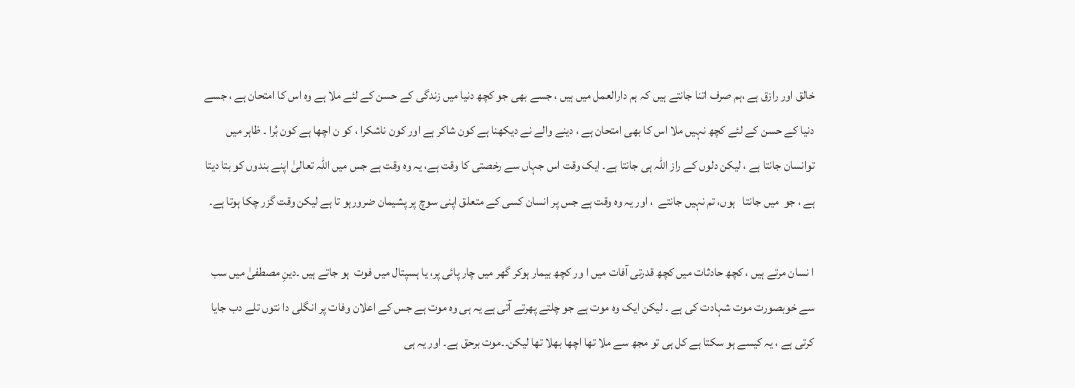خالق اور رازق ہے ،ہم صرف اتنا جانتے ہیں کہ ہم دارالعمل میں ہیں ، جسے بھی جو کچھ دنیا میں زندگی کے حسن کے لئے ملا ہے وہ اس کا امتحان ہے ، جسے دنیا کے حسن کے لئے کچھ نہیں ملا اس کا بھی امتحان ہے ، دینے والے نے دیکھنا ہے کون شاکر ہے اور کون ناشکرا ، کو ن اچھا ہے کون بُرا ۔ ظاہر میں توانسان جانتا ہے ، لیکن دلوں کے راز اللہ ہی جانتا ہے۔ ایک وقت اس جہاں سے رخصتی کا وقت ہے، یہ وہ وقت ہے جس میں اللہ تعالیٰ اپنے بندوں کو بتا دیتا ہے ، جو  میں جانتا   ہوں، تم نہیں جانتے  ، اور یہ وہ وقت ہے جس پر انسان کسی کے متعلق اپنی سوچ پر پشیمان ضرورہو تا ہے لیکن وقت گزر چکا ہوتا ہے۔

ا نسان مرتے ہیں ، کچھ حادثات میں کچھ قدرتی آفات میں ا ور کچھ بیمار ہوکر گھر میں چار پائی پر، یا ہسپتال میں فوت  ہو جاتے ہیں ۔دینِ مصطفیٰ میں سب سے خوبصورت موت شہادت کی ہے ۔ لیکن ایک وہ موت ہے جو چلتے پھرتے آتی ہے یہ ہی وہ موت ہے جس کے اعلان وفات پر انگلی دا نتوں تلے دب جایا کرتی ہے ، یہ کیسے ہو سکتا ہے کل ہی تو مجھ سے ملا تھا اچھا بھلا تھا لیکن۔۔موت برحق ہے۔ اور یہ ہی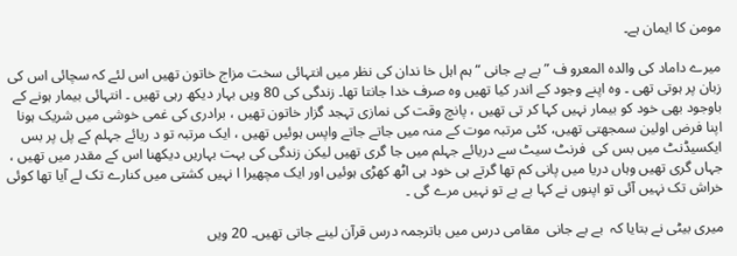مومن کا ایمان ہے۔

میرے داماد کی والدہ المعرو ف ” بے بے جانی “ ہم اہل خا ندان کی نظر میں انتہائی سخت مزاج خاتون تھیں اس لئے کہ سچائی اس کی زبان پر ہوتی تھی ۔ وہ اپنے وجود کے اندر کیا تھیں وہ صرف خدا جانتا تھا۔ زندگی کی 80 ویں بہار دیکھ رہی تھیں ۔ انتہائی بیمار ہونے کے باوجود بھی خود کو بیمار نہیں کہا کر تی تھیں ، پانچ وقت کی نمازی تہجد گزار خاتون تھیں ، برادری کی غمی خوشی میں شریک ہونا اپنا فرض اولین سمجھتی تھیں، کئی مرتبہ موت کے منہ میں جاتے جاتے واپس ہوئیں تھیں ، ایک مرتبہ تو د ریائے جہلم کے پل پر بس ایکسیڈنٹ میں بس کی  فرنٹ سیٹ سے دریائے جہلم میں جا گری تھیں لیکن زندگی کی بہت بہاریں دیکھنا اس کے مقدر میں تھیں ، جہاں گری تھیں وہاں دریا میں پانی کم تھا گرتے ہی خود ہی اٹھ کھڑی ہوئیں اور ایک مچھیرا ا نہیں کشتی میں کنارے تک لے آیا تھا کوئی خراش تک نہیں آئی تو اپنوں نے کہا بے بے تو نہیں مرے گی ۔

میری بیٹی نے بتایا کہ  بے بے جانی  مقامی درس میں باترجمہ درس قرآن لینے جاتی تھیں۔ 20 ویں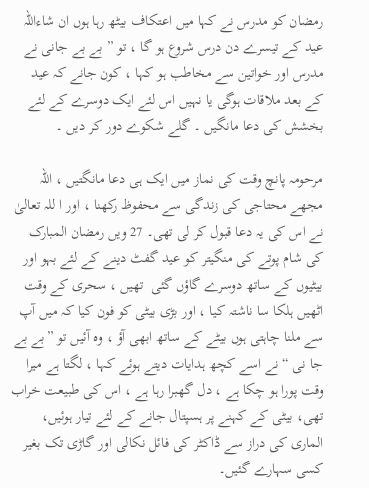رمضان کو مدرس نے کہا میں اعتکاف بیٹھ رہا ہوں ان شاءاللہ عید کے تیسرے دن درس شروع ہو گا ، تو ” بے بے جانی نے مدرس اور خواتین سے مخاطب ہو کہا ، کون جانے کہ عید کے بعد ملاقات ہوگی یا نہیں اس لئے ایک دوسرے کے لئے بخشش کی دعا مانگیں ۔ گلے شکوے دور کر دیں ۔

مرحومہ پانچ وقت کی نماز میں ایک ہی دعا مانگتیں ، اللہ مجھے محتاجی کی زندگی سے محفوظ رکھنا ، اور ا للہ تعالیٰ نے اس کی یہ دعا قبول کر لی تھی۔ 27 ویں رمضان المبارک کی شام پوتے کی منگیتر کو عید گفٹ دینے کے لئے بہو اور بیٹیوں کے ساتھ دوسرے گاؤں گئی  تھیں ، سحری کے وقت اٹھیں ہلکا سا ناشتہ کیا ، اور بڑی بیٹی کو فون کیا کہ میں آپ سے ملنا چاہتی ہوں بیٹے کے ساتھ ابھی آؤ ، وہ آئیں تو ”بے بے جا نی “ نے اسے کچھ ہدایات دیتے ہوئے کہا ، لگتا ہے میرا وقت پورا ہو چکا ہے ، دل گھبرا رہا ہے ، اس کی طبیعت خراب تھی، بیٹی کے کہنے پر ہسپتال جانے کے لئے تیار ہوئیں، الماری کی دراز سے ڈاکٹر کی فائل نکالی اور گاڑی تک بغیر کسی سہارے گئیں۔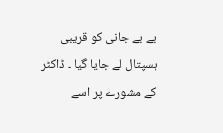بے بے جانی کو قریبی ہسپتال لے جایا گیا ۔ ڈاکٹر کے مشورے پر اسے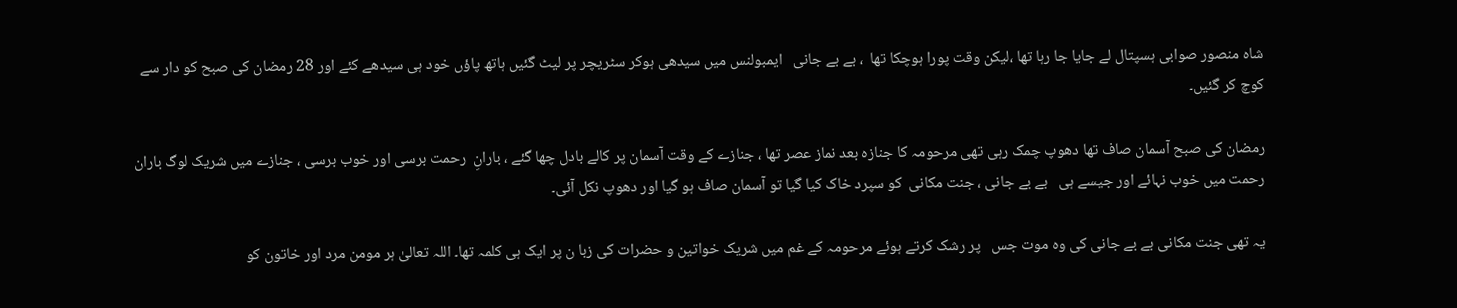شاہ منصور صوابی ہسپتال لے جایا جا رہا تھا ،لیکن وقت پورا ہوچکا تھا  ، بے بے جانی   ایمبولنس میں سیدھی ہوکر سٹریچر پر لیٹ گئیں ہاتھ پاؤں خود ہی سیدھے کئے اور 28 رمضان کی صبح کو دار سے کوچ کر گئیں۔

رمضان کی صبح آسمان صاف تھا دھوپ چمک رہی تھی مرحومہ کا جنازہ بعد نماز عصر تھا ، جنازے کے وقت آسمان پر کالے بادل چھا گئے ، بارانِ  رحمت برسی اور خوب برسی ، جنازے میں شریک لوگ باران رحمت میں خوب نہائے اور جیسے ہی   بے بے جانی ، جنت مکانی  کو سپرد خاک کیا گیا تو آسمان صاف ہو گیا اور دھوپ نکل آئی۔

یہ تھی جنت مکانی بے بے جانی کی وہ موت جس   پر رشک کرتے ہوئے مرحومہ کے غم میں شریک خواتین و حضرات کی زبا ن پر ایک ہی کلمہ تھا۔ اللہ تعالیٰ ہر مومن مرد اور خاتون کو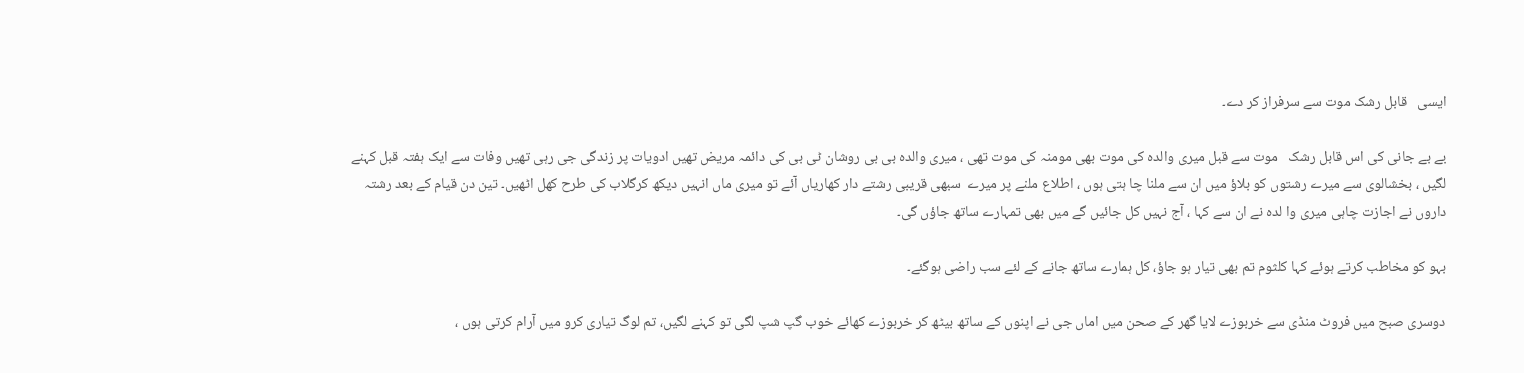ایسی   قابل رشک موت سے سرفراز کر دے۔

بے بے جانی کی اس قابل رشک   موت سے قبل میری والدہ کی موت بھی مومنہ کی موت تھی ، میری والدہ بی بی روشان ٹی بی کی دائمہ مریض تھیں ادویات پر زندگی جی رہی تھیں وفات سے ایک ہفتہ قبل کہنے لگیں ، بخشالوی سے میرے رشتوں کو بلاؤ میں ان سے ملنا چا ہتی ہوں ، اطلاع ملنے پر میرے  سبھی قریبی رشتے دار کھاریاں آئے تو میری ماں انہیں دیکھ کرگلاب کی طرح کھل اٹھیں۔ تین دن قیام کے بعد رشتہ داروں نے اجازت چاہی میری وا لدہ نے ان سے کہا ، آج نہیں کل جائیں گے میں بھی تمہارے ساتھ جاؤں گی۔

بہو کو مخاطب کرتے ہوئے کہا کلثوم تم بھی تیار ہو جاؤ، کل ہمارے ساتھ جانے کے لئے سب راضی ہوگئے۔

دوسری صبح میں فروٹ منڈی سے خربوزے لایا گھر کے صحن میں اماں جی نے اپنوں کے ساتھ بیٹھ کر خربوزے کھائے خوب گپ شپ لگی تو کہنے لگیں، تم لوگ تیاری کرو میں آرام کرتی ہوں ،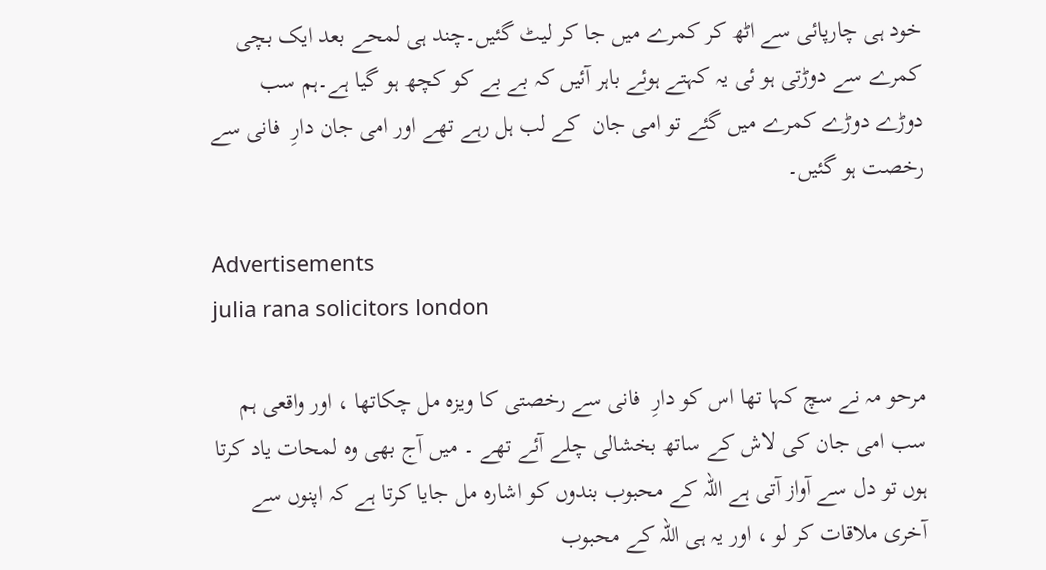خود ہی چارپائی سے اٹھ کر کمرے میں جا کر لیٹ گئیں۔چند ہی لمحے بعد ایک بچی کمرے سے دوڑتی ہو ئی یہ کہتے ہوئے باہر آئیں کہ بے بے کو کچھ ہو گیا ہے۔ہم سب دوڑے دوڑے کمرے میں گئے تو امی جان  کے لب ہل رہے تھے اور امی جان دارِ  فانی سے رخصت ہو گئیں۔

Advertisements
julia rana solicitors london

مرحو مہ نے سچ کہا تھا اس کو دارِ  فانی سے رخصتی کا ویزہ مل چکاتھا ، اور واقعی ہم سب امی جان کی لاش کے ساتھ بخشالی چلے آئے تھے ۔ میں آج بھی وہ لمحات یاد کرتا ہوں تو دل سے آواز آتی ہے اللہ کے محبوب بندوں کو اشارہ مل جایا کرتا ہے کہ اپنوں سے آخری ملاقات کر لو ، اور یہ ہی اللہ کے محبوب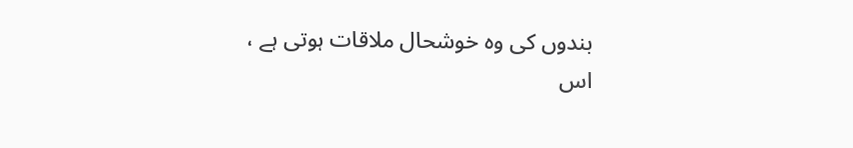بندوں کی وہ خوشحال ملاقات ہوتی ہے ، اس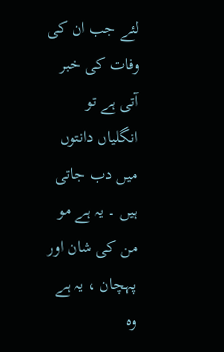لئے جب ان کی وفات کی خبر آتی ہے تو انگلیاں دانتوں میں دب جاتی ہیں ۔ یہ ہے مو من کی شان اور پہچان ، یہ ہے وہ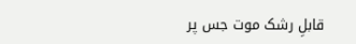قابلِ رشک موت جس پر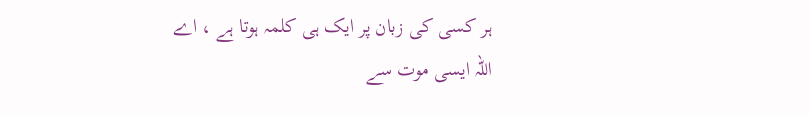ہر کسی کی زبان پر ایک ہی کلمہ ہوتا ہے ، اے اللہ ایسی موت سے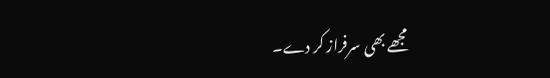مجھے بھی سرفراز کر دے۔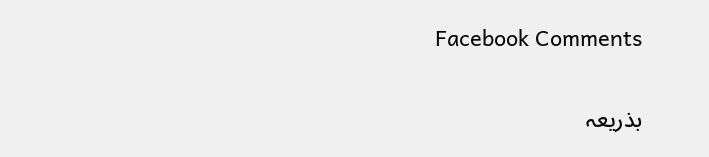Facebook Comments

بذریعہ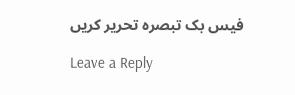فیس بک تبصرہ تحریر کریں

Leave a Reply